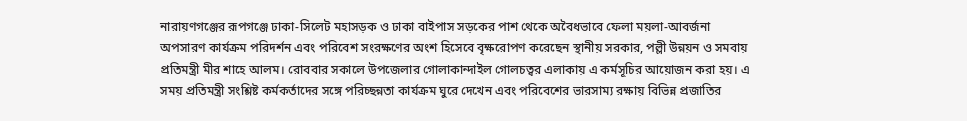নারায়ণগঞ্জের রূপগঞ্জে ঢাকা-সিলেট মহাসড়ক ও ঢাকা বাইপাস সড়কের পাশ থেকে অবৈধভাবে ফেলা ময়লা-আবর্জনা অপসারণ কার্যক্রম পরিদর্শন এবং পরিবেশ সংরক্ষণের অংশ হিসেবে বৃক্ষরোপণ করেছেন স্থানীয় সরকার, পল্লী উন্নয়ন ও সমবায় প্রতিমন্ত্রী মীর শাহে আলম। রোববার সকালে উপজেলার গোলাকান্দাইল গোলচত্বর এলাকায় এ কর্মসূচির আয়োজন করা হয়। এ সময় প্রতিমন্ত্রী সংশ্লিষ্ট কর্মকর্তাদের সঙ্গে পরিচ্ছন্নতা কার্যক্রম ঘুরে দেখেন এবং পরিবেশের ভারসাম্য রক্ষায় বিভিন্ন প্রজাতির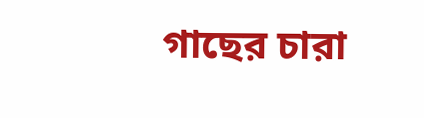গাছের চারা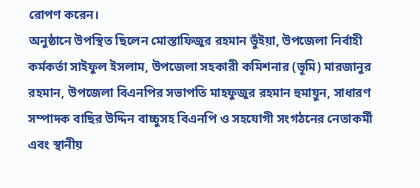রোপণ করেন।
অনুষ্ঠানে উপস্থিত ছিলেন মোস্তাফিজুর রহমান ভুঁইয়া, উপজেলা নির্বাহী কর্মকর্তা সাইফুল ইসলাম, উপজেলা সহকারী কমিশনার (ভূমি) মারজানুর রহমান, উপজেলা বিএনপির সভাপতি মাহফুজুর রহমান হুমায়ুন, সাধারণ সম্পাদক বাছির উদ্দিন বাচ্চুসহ বিএনপি ও সহযোগী সংগঠনের নেতাকর্মী এবং স্থানীয়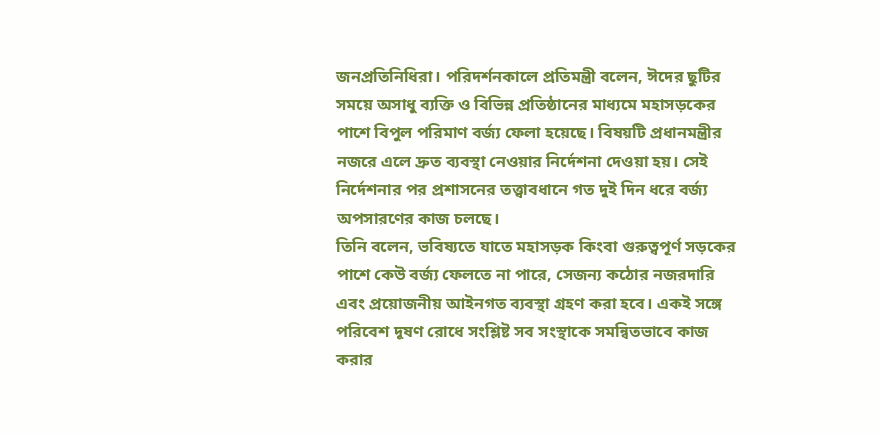জনপ্রতিনিধিরা। পরিদর্শনকালে প্রতিমন্ত্রী বলেন, ঈদের ছুটির সময়ে অসাধু ব্যক্তি ও বিভিন্ন প্রতিষ্ঠানের মাধ্যমে মহাসড়কের পাশে বিপুল পরিমাণ বর্জ্য ফেলা হয়েছে। বিষয়টি প্রধানমন্ত্রীর নজরে এলে দ্রুত ব্যবস্থা নেওয়ার নির্দেশনা দেওয়া হয়। সেই নির্দেশনার পর প্রশাসনের তত্ত্বাবধানে গত দুই দিন ধরে বর্জ্য অপসারণের কাজ চলছে।
তিনি বলেন, ভবিষ্যতে যাতে মহাসড়ক কিংবা গুরুত্বপূর্ণ সড়কের পাশে কেউ বর্জ্য ফেলতে না পারে, সেজন্য কঠোর নজরদারি এবং প্রয়োজনীয় আইনগত ব্যবস্থা গ্রহণ করা হবে। একই সঙ্গে পরিবেশ দূষণ রোধে সংশ্লিষ্ট সব সংস্থাকে সমন্বিতভাবে কাজ করার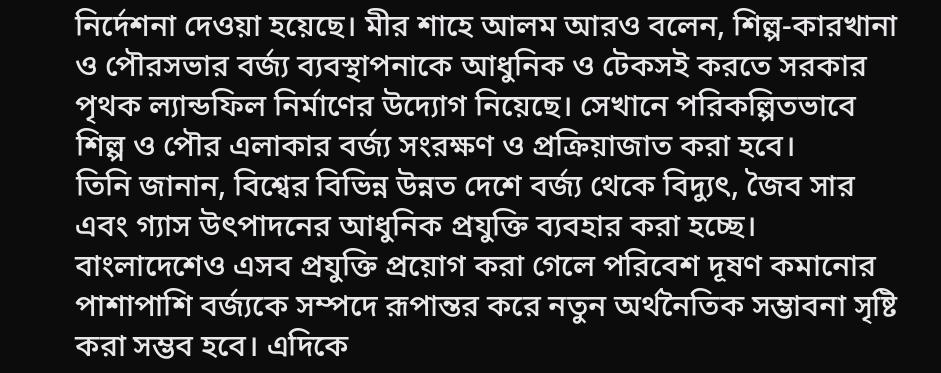নির্দেশনা দেওয়া হয়েছে। মীর শাহে আলম আরও বলেন, শিল্প-কারখানা ও পৌরসভার বর্জ্য ব্যবস্থাপনাকে আধুনিক ও টেকসই করতে সরকার পৃথক ল্যান্ডফিল নির্মাণের উদ্যোগ নিয়েছে। সেখানে পরিকল্পিতভাবে শিল্প ও পৌর এলাকার বর্জ্য সংরক্ষণ ও প্রক্রিয়াজাত করা হবে।
তিনি জানান, বিশ্বের বিভিন্ন উন্নত দেশে বর্জ্য থেকে বিদ্যুৎ, জৈব সার এবং গ্যাস উৎপাদনের আধুনিক প্রযুক্তি ব্যবহার করা হচ্ছে। বাংলাদেশেও এসব প্রযুক্তি প্রয়োগ করা গেলে পরিবেশ দূষণ কমানোর পাশাপাশি বর্জ্যকে সম্পদে রূপান্তর করে নতুন অর্থনৈতিক সম্ভাবনা সৃষ্টি করা সম্ভব হবে। এদিকে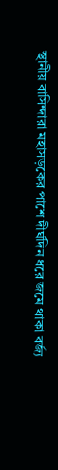স্থানীয় বাসিন্দারা মহাসড়কের পাশে দীর্ঘদিন ধরে জমে থাকা বর্জ্য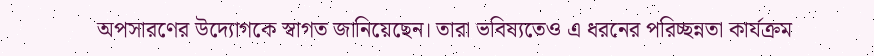অপসারণের উদ্যোগকে স্বাগত জানিয়েছেন। তারা ভবিষ্যতেও এ ধরনের পরিচ্ছন্নতা কার্যক্রম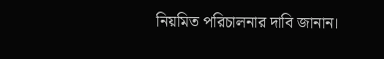নিয়মিত পরিচালনার দাবি জানান।